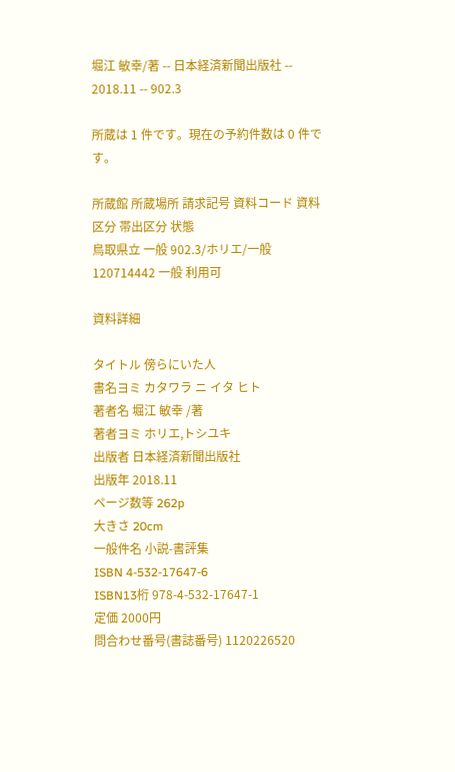堀江 敏幸/著 -- 日本経済新聞出版社 -- 2018.11 -- 902.3

所蔵は 1 件です。現在の予約件数は 0 件です。

所蔵館 所蔵場所 請求記号 資料コード 資料区分 帯出区分 状態
鳥取県立 一般 902.3/ホリエ/一般 120714442 一般 利用可

資料詳細

タイトル 傍らにいた人
書名ヨミ カタワラ ニ イタ ヒト
著者名 堀江 敏幸 /著
著者ヨミ ホリエ,トシユキ
出版者 日本経済新聞出版社
出版年 2018.11
ページ数等 262p
大きさ 20cm
一般件名 小説-書評集
ISBN 4-532-17647-6
ISBN13桁 978-4-532-17647-1
定価 2000円
問合わせ番号(書誌番号) 1120226520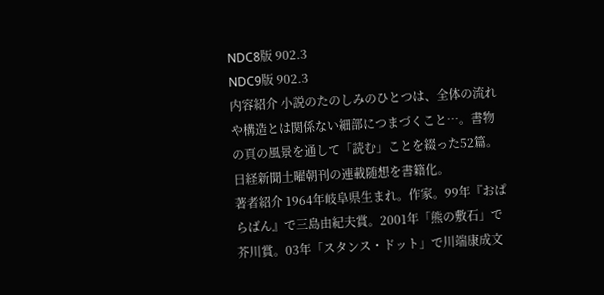NDC8版 902.3
NDC9版 902.3
内容紹介 小説のたのしみのひとつは、全体の流れや構造とは関係ない細部につまづくこと…。書物の頁の風景を通して「読む」ことを綴った52篇。日経新聞土曜朝刊の連載随想を書籍化。
著者紹介 1964年岐阜県生まれ。作家。99年『おぱらばん』で三島由紀夫賞。2001年「熊の敷石」で芥川賞。03年「スタンス・ドット」で川端康成文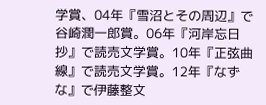学賞、04年『雪沼とその周辺』で谷崎潤一郎賞。06年『河岸忘日抄』で読売文学賞。10年『正弦曲線』で読売文学賞。12年『なずな』で伊藤整文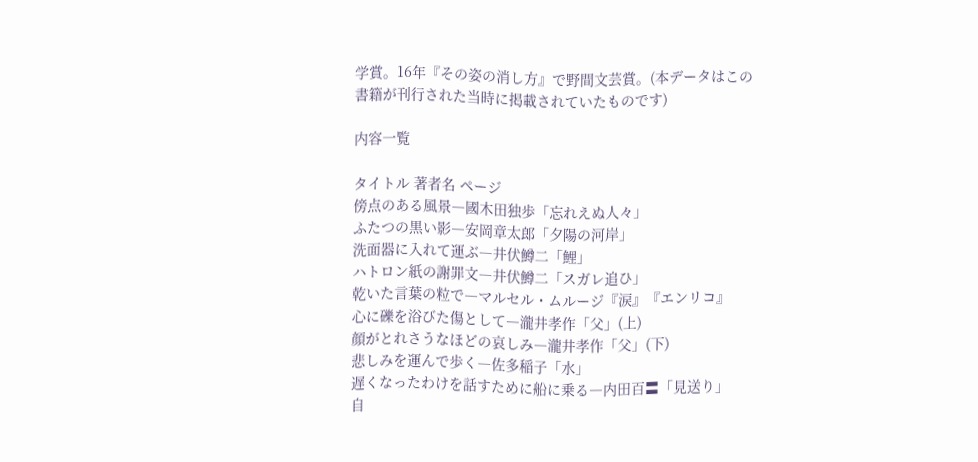学賞。16年『その姿の消し方』で野間文芸賞。(本データはこの書籍が刊行された当時に掲載されていたものです)

内容一覧

タイトル 著者名 ページ
傍点のある風景―國木田独歩「忘れえぬ人々」
ふたつの黒い影―安岡章太郎「夕陽の河岸」
洗面器に入れて運ぶ―井伏鱒二「鯉」
ハトロン紙の謝罪文―井伏鱒二「スガレ追ひ」
乾いた言葉の粒で―マルセル・ムルージ『涙』『エンリコ』
心に礫を浴びた傷として―瀧井孝作「父」(上)
顔がとれさうなほどの哀しみ―瀧井孝作「父」(下)
悲しみを運んで歩く―佐多稲子「水」
遅くなったわけを話すために船に乗る―内田百〓「見送り」
自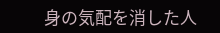身の気配を消した人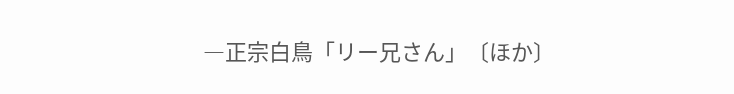―正宗白鳥「リー兄さん」〔ほか〕